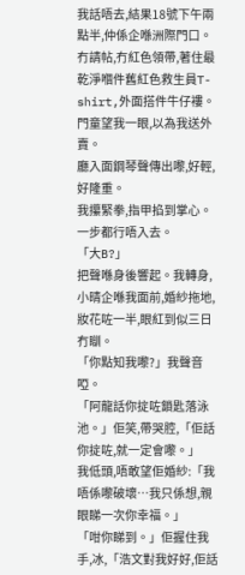我話唔去,結果18號下午兩點半,仲係企喺洲際門口。
冇請帖,冇紅色領帶,著住最乾淨嗰件舊紅色救生員T-shirt,外面搭件牛仔褸。
門童望我一眼,以為我送外賣。
廳入面鋼琴聲傳出嚟,好輕,好隆重。
我攥緊拳,指甲掐到掌心。一步都行唔入去。
「大B?」
把聲喺身後響起。我轉身,小晴企喺我面前,婚紗拖地,妝花咗一半,眼紅到似三日冇瞓。
「你點知我嚟?」我聲音啞。
「阿龍話你掟咗鎖匙落泳池。」佢笑,帶哭腔,「佢話你掟咗,就一定會嚟。」
我低頭,唔敢望佢婚紗:「我唔係嚟破壞…我只係想,親眼睇一次你幸福。」
「咁你睇到。」佢握住我手,冰,「浩文對我好好,佢話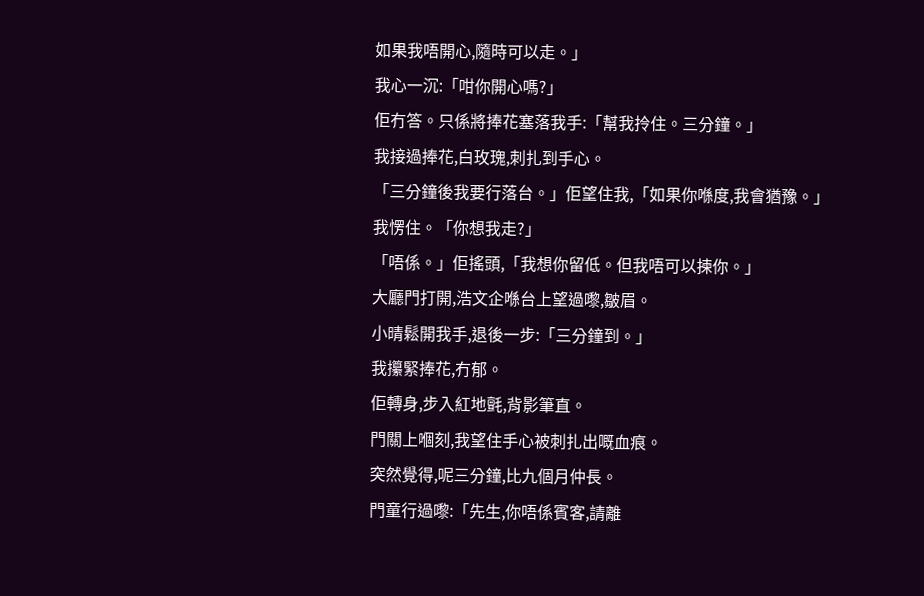如果我唔開心,隨時可以走。」
我心一沉:「咁你開心嗎?」
佢冇答。只係將捧花塞落我手:「幫我拎住。三分鐘。」
我接過捧花,白玫瑰,刺扎到手心。
「三分鐘後我要行落台。」佢望住我,「如果你喺度,我會猶豫。」
我愣住。「你想我走?」
「唔係。」佢搖頭,「我想你留低。但我唔可以揀你。」
大廳門打開,浩文企喺台上望過嚟,皺眉。
小晴鬆開我手,退後一步:「三分鐘到。」
我攥緊捧花,冇郁。
佢轉身,步入紅地氈,背影筆直。
門關上嗰刻,我望住手心被刺扎出嘅血痕。
突然覺得,呢三分鐘,比九個月仲長。
門童行過嚟:「先生,你唔係賓客,請離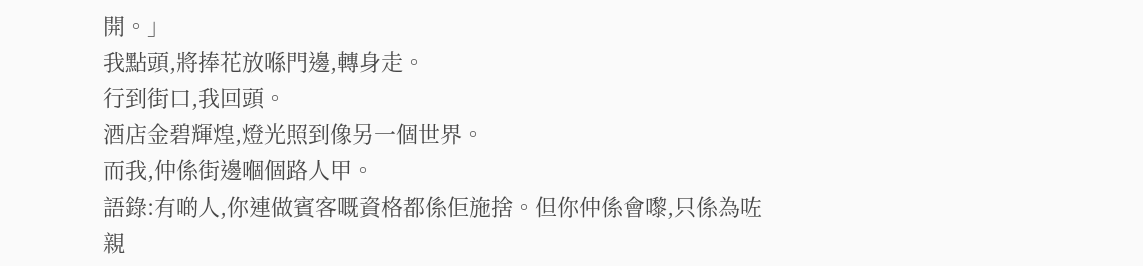開。」
我點頭,將捧花放喺門邊,轉身走。
行到街口,我回頭。
酒店金碧輝煌,燈光照到像另一個世界。
而我,仲係街邊嗰個路人甲。
語錄:有啲人,你連做賓客嘅資格都係佢施捨。但你仲係會嚟,只係為咗親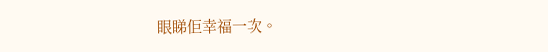眼睇佢幸福一次。